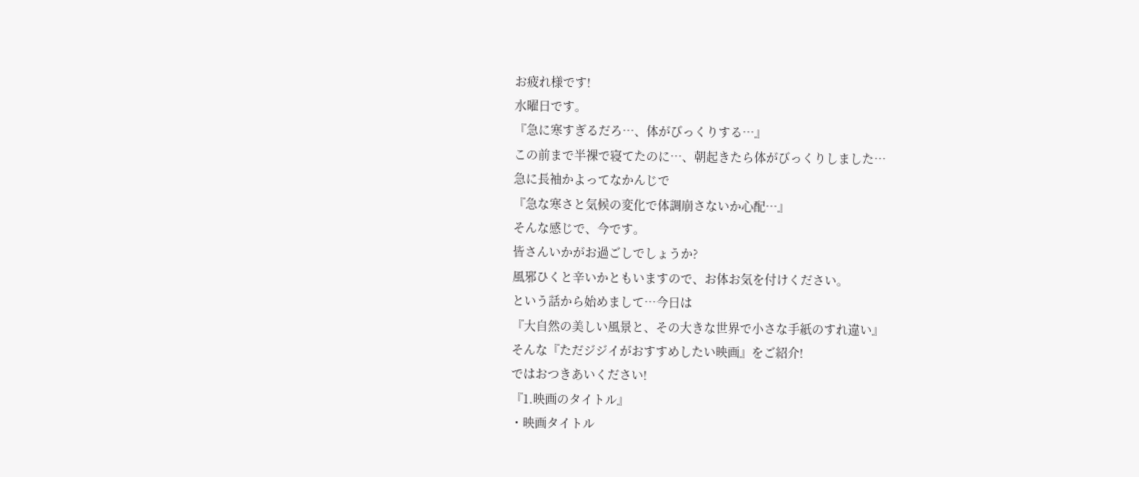お疲れ様です!
水曜日です。
『急に寒すぎるだろ…、体がびっくりする…』
この前まで半裸で寝てたのに…、朝起きたら体がびっくりしました…
急に長袖かよってなかんじで
『急な寒さと気候の変化で体調崩さないか心配…』
そんな感じで、今です。
皆さんいかがお過ごしでしょうか?
風邪ひくと辛いかともいますので、お体お気を付けください。
という話から始めまして…今日は
『大自然の美しい風景と、その大きな世界で小さな手紙のすれ違い』
そんな『ただジジイがおすすめしたい映画』をご紹介!
ではおつきあいください!
『1.映画のタイトル』
・映画タイトル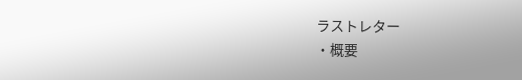ラストレター
・概要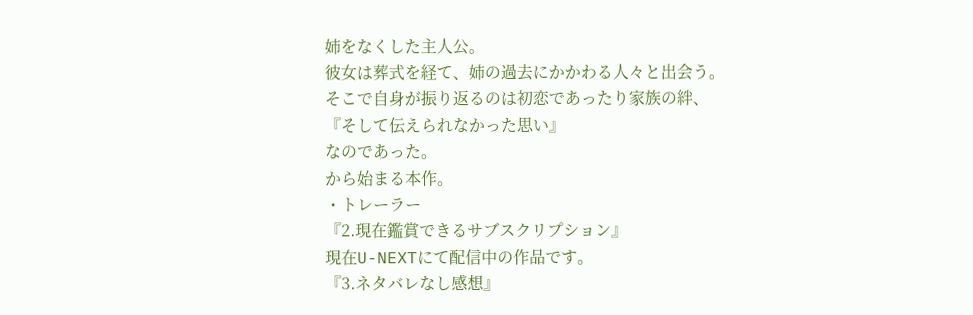姉をなくした主人公。
彼女は葬式を経て、姉の過去にかかわる人々と出会う。
そこで自身が振り返るのは初恋であったり家族の絆、
『そして伝えられなかった思い』
なのであった。
から始まる本作。
・トレーラー
『2.現在鑑賞できるサブスクリプション』
現在U-NEXTにて配信中の作品です。
『3.ネタバレなし感想』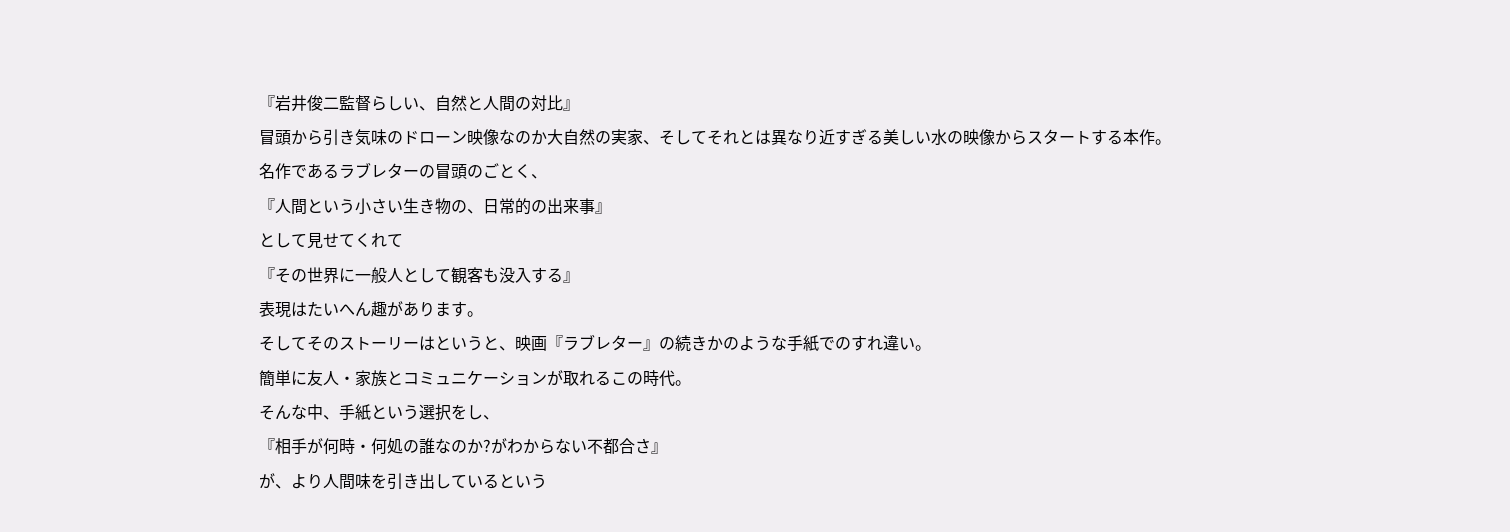『岩井俊二監督らしい、自然と人間の対比』
冒頭から引き気味のドローン映像なのか大自然の実家、そしてそれとは異なり近すぎる美しい水の映像からスタートする本作。
名作であるラブレターの冒頭のごとく、
『人間という小さい生き物の、日常的の出来事』
として見せてくれて
『その世界に一般人として観客も没入する』
表現はたいへん趣があります。
そしてそのストーリーはというと、映画『ラブレター』の続きかのような手紙でのすれ違い。
簡単に友人・家族とコミュニケーションが取れるこの時代。
そんな中、手紙という選択をし、
『相手が何時・何処の誰なのか?がわからない不都合さ』
が、より人間味を引き出しているという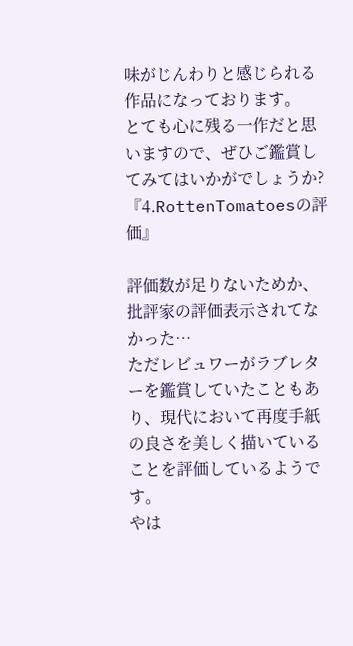味がじんわりと感じられる作品になっております。
とても心に残る一作だと思いますので、ぜひご鑑賞してみてはいかがでしょうか?
『4.RottenTomatoesの評価』

評価数が足りないためか、批評家の評価表示されてなかった…
ただレビュワーがラブレターを鑑賞していたこともあり、現代において再度手紙の良さを美しく描いていることを評価しているようです。
やは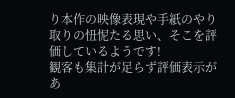り本作の映像表現や手紙のやり取りの忸怩たる思い、そこを評価しているようです!
観客も集計が足らず評価表示があ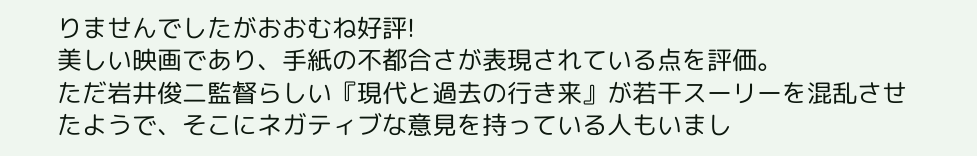りませんでしたがおおむね好評!
美しい映画であり、手紙の不都合さが表現されている点を評価。
ただ岩井俊二監督らしい『現代と過去の行き来』が若干スーリーを混乱させたようで、そこにネガティブな意見を持っている人もいまし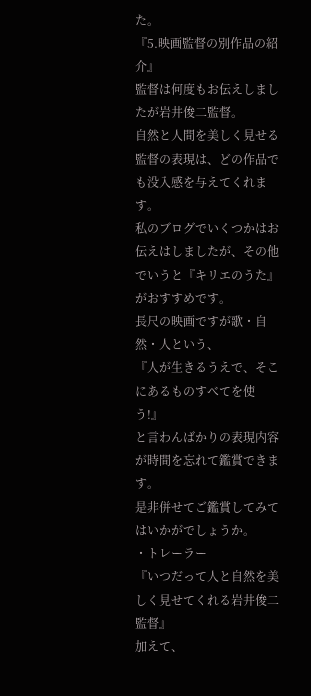た。
『5.映画監督の別作品の紹介』
監督は何度もお伝えしましたが岩井俊二監督。
自然と人間を美しく見せる監督の表現は、どの作品でも没入感を与えてくれます。
私のブログでいくつかはお伝えはしましたが、その他でいうと『キリエのうた』がおすすめです。
長尺の映画ですが歌・自然・人という、
『人が生きるうえで、そこにあるものすべてを使う!』
と言わんばかりの表現内容が時間を忘れて鑑賞できます。
是非併せてご鑑賞してみてはいかがでしょうか。
・トレーラー
『いつだって人と自然を美しく見せてくれる岩井俊二監督』
加えて、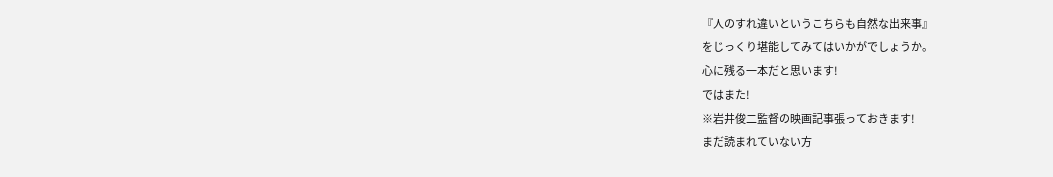『人のすれ違いというこちらも自然な出来事』
をじっくり堪能してみてはいかがでしょうか。
心に残る一本だと思います!
ではまた!
※岩井俊二監督の映画記事張っておきます!
まだ読まれていない方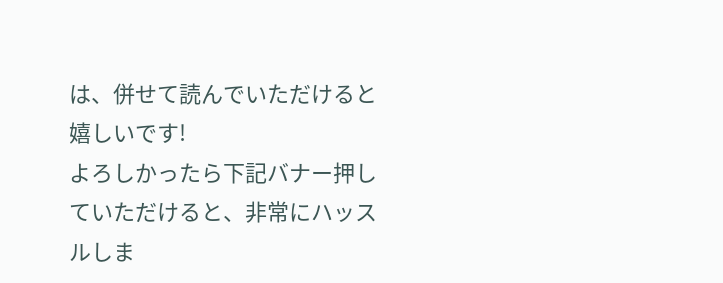は、併せて読んでいただけると嬉しいです!
よろしかったら下記バナー押していただけると、非常にハッスルしま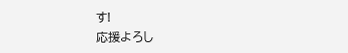す!
応援よろし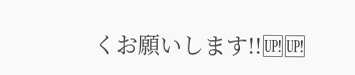くお願いします!!🆙🆙